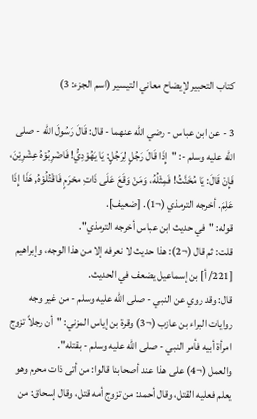كتاب التحبير لإيضاح معاني التيسير (اسم الجزء: 3)

3 - عن ابن عباس - رضي الله عنهما - قال: قَالَ رَسُولَ الله - صلى الله عليه وسلم -: "إِذَا قَالَ رَجُلٍ لِرَجُلٍ: يَا يَهُوْدِيُّ! فَاضْرِبُوْهُ عِشْرِيْنَ، فَإِنْ قَالَ: يَا مُخَنَّثُ! فَمِثْلُهُ، وَمَنْ وَقَعَ عَلَى ذَاتِ محْرَمٍ فَاقْتُلُوْهُ, هَذَا إِذَا عَلِمَ. أخرجه الترمذي (¬1). [ضعيف].
قوله: "في حديث ابن عباس أخرجه الترمذي".
قلت: ثم قال (¬2): هذا حديث لا نعرفه إلا من هذا الوجه، وإبراهيم [221/ أ] بن إسماعيل يضعف في الحديث.
قال: وقد روي عن النبي - صلى الله عليه وسلم - من غير وجه روايات البراء بن عازب (¬3) وقرة بن إياس المزني: "أن رجلاً تزوج امرأة أبيه فأمر النبي - صلى الله عليه وسلم - بقتله".
والعمل (¬4) على هذا عند أصحابنا قالوا: من أتى ذات محرم وهو يعلم فعليه القتل، وقال أحمد: من تزوج أمه قتل، وقال إسحاق: من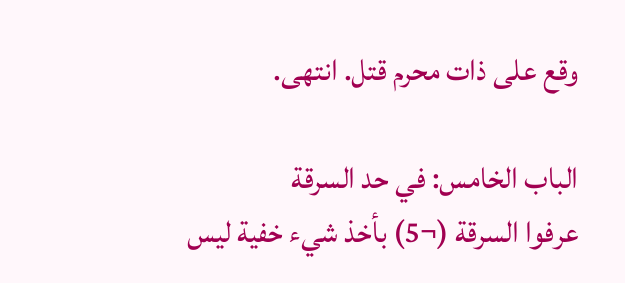وقع على ذات محرم قتل. انتهى.

الباب الخامس: في حد السرقة
عرفوا السرقة (¬5) بأخذ شيء خفية ليس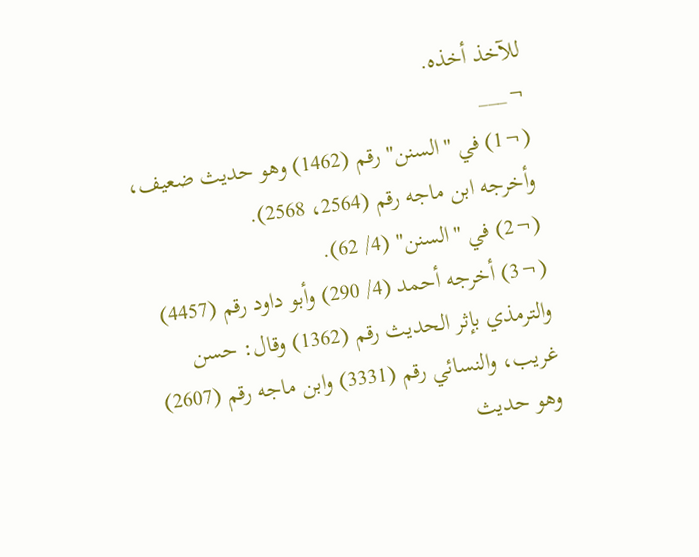للآخذ أخذه.
¬___
(¬1) في "السنن" رقم (1462) وهو حديث ضعيف، وأخرجه ابن ماجه رقم (2564، 2568).
(¬2) في "السنن" (4/ 62).
(¬3) أخرجه أحمد (4/ 290) وأبو داود رقم (4457) والترمذي بإثر الحديث رقم (1362) وقال: حسن غريب، والنسائي رقم (3331) وابن ماجه رقم (2607) وهو حديث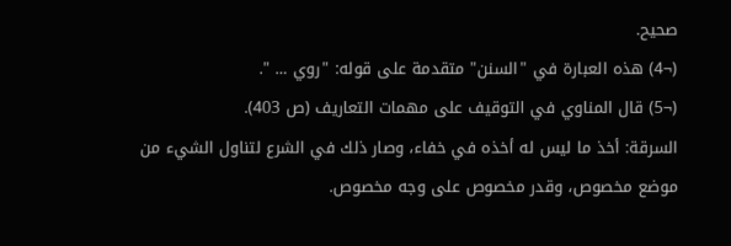صحيح.
(¬4) هذه العبارة في "السنن" متقدمة على قوله: "روي ... ".
(¬5) قال المناوي في التوقيف على مهمات التعاريف (ص 403).
السرقة: أخذ ما ليس له أخذه في خفاء، وصار ذلك في الشرع لتناول الشيء من موضع مخصوص، وقدر مخصوص على وجه مخصوص.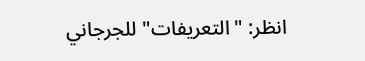انظر: "التعريفات" للجرجاني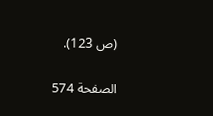(ص 123).

الصفحة 574